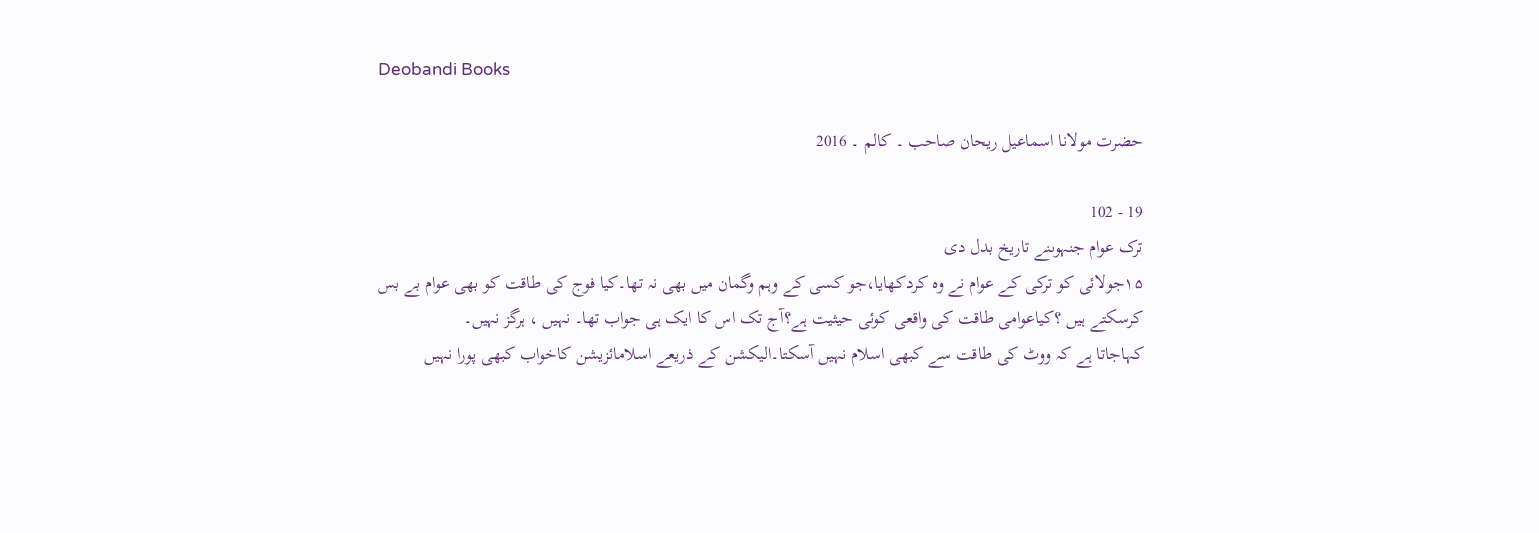Deobandi Books

حضرت مولانا اسماعیل ریحان صاحب ۔ کالم ۔ 2016

19 - 102
ترک عوام جنہوںنے تاریخ بدل دی
۱۵جولائی کو ترکی کے عوام نے وہ کردکھایا،جو کسی کے وہم وگمان میں بھی نہ تھا۔کیا فوج کی طاقت کو بھی عوام بے بس کرسکتے ہیں ؟کیاعوامی طاقت کی واقعی کوئی حیثیت ہے؟آج تک اس کا ایک ہی جواب تھا۔ نہیں ، ہرگز نہیں۔
کہاجاتا ہے کہ ووٹ کی طاقت سے کبھی اسلام نہیں آسکتا۔الیکشن کے ذریعے اسلامائزیشن کاخواب کبھی پورا نہیں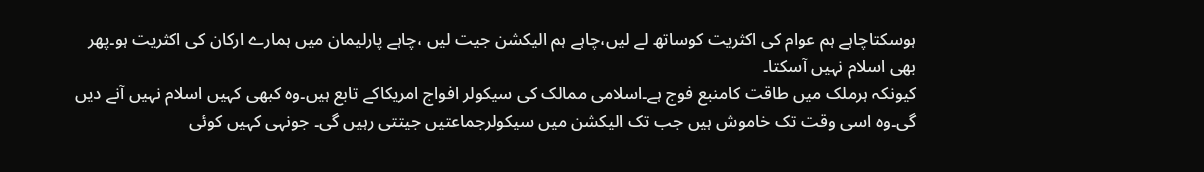ہوسکتاچاہے ہم عوام کی اکثریت کوساتھ لے لیں،چاہے ہم الیکشن جیت لیں ،چاہے پارلیمان میں ہمارے ارکان کی اکثریت ہو۔پھر بھی اسلام نہیں آسکتا۔
کیونکہ ہرملک میں طاقت کامنبع فوج ہے۔اسلامی ممالک کی سیکولر افواج امریکاکے تابع ہیں۔وہ کبھی کہیں اسلام نہیں آنے دیں گی۔وہ اسی وقت تک خاموش ہیں جب تک الیکشن میں سیکولرجماعتیں جیتتی رہیں گی۔ جونہی کہیں کوئی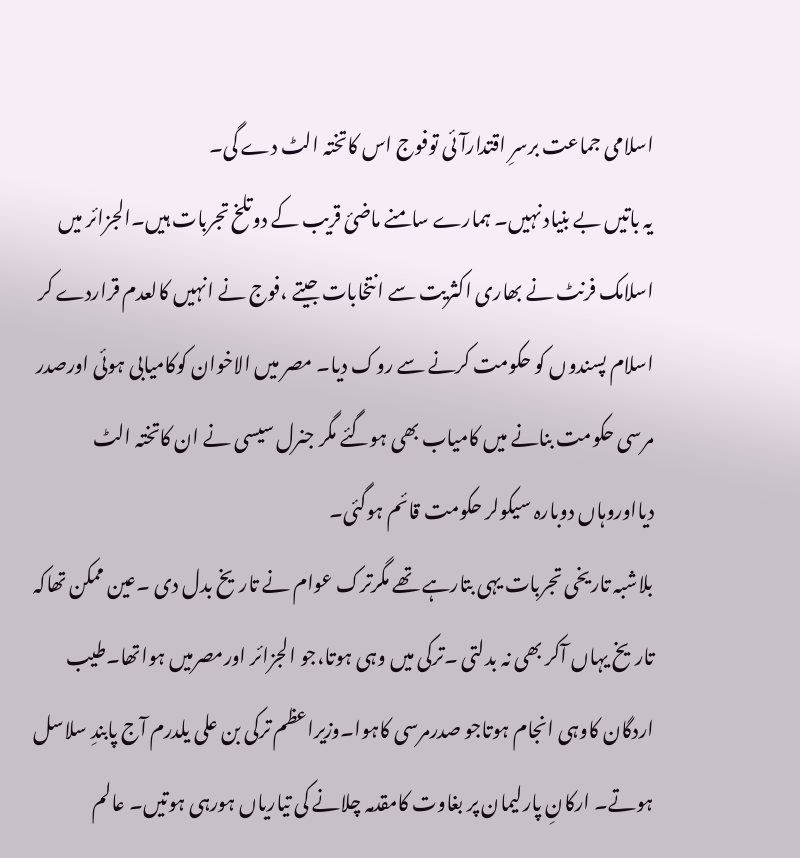اسلامی جماعت برسرِ اقتدارآئی توفوج اس کاتختہ الٹ دے گی۔
یہ باتیں بے بنیاد نہیں۔ ہمارے سامنے ماضیٔ قریب کے دوتلخ تجربات ہیں۔الجزائر میں اسلامک فرنٹ نے بھاری اکثریت سے انتخابات جیتے ،فوج نے انہیں کالعدم قراردے کر اسلام پسندوں کو حکومت کرنے سے روک دیا۔ مصر میں الاخوان کوکامیابی ہوئی اورصدر مرسی حکومت بنانے میں کامیاب بھی ہوگئے مگر جنرل سیسی نے ان کاتختہ الٹ دیااوروہاں دوبارہ سیکولر حکومت قائم ہوگئی۔
بلاشبہ تاریخی تجربات یہی بتارہے تھے مگرترک عوام نے تاریخ بدل دی ۔عین ممکن تھاکہ تاریخ یہاں آکر بھی نہ بدلتی ۔ترکی میں وہی ہوتا،جو الجزائر اورمصرمیں ہواتھا۔طیب اردگان کاوہی انجام ہوتاجو صدرمرسی کاہوا۔وزیراعظم ترکی بن علی یلدرم آج پابندِ سلاسل ہوتے۔ ارکانِ پارلیمان پر بغاوت کامقدمہ چلانے کی تیاریاں ہورہی ہوتیں۔ عالم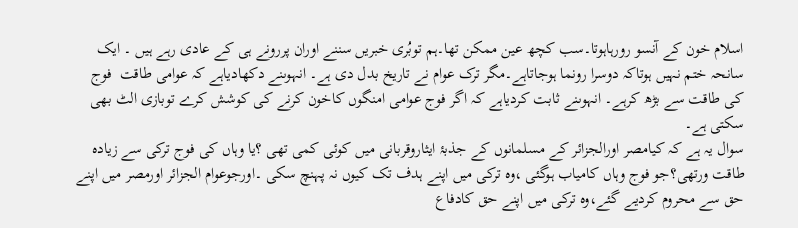اسلام خون کے آنسو رورہاہوتا۔سب کچھ عین ممکن تھا۔ہم توبُری خبریں سننے اوران پررونے ہی کے عادی رہے ہیں ۔ ایک سانحہ ختم نہیں ہوتاکہ دوسرا رونما ہوجاتاہے۔مگر ترک عوام نے تاریخ بدل دی ہے۔ انہوںنے دکھادیاہے کہ عوامی طاقت  فوج کی طاقت سے بڑھ کرہے۔ انہوںنے ثابت کردیاہے کہ اگر فوج عوامی امنگوں کاخون کرنے کی کوشش کرے توبازی الٹ بھی سکتی ہے۔
سوال یہ ہے کہ کیامصر اورالجزائر کے مسلمانوں کے جذبۂ ایثاروقربانی میں کوئی کمی تھی ؟یا وہاں کی فوج ترکی سے زیادہ طاقت ورتھی؟جو فوج وہاں کامیاب ہوگئی ،وہ ترکی میں اپنے ہدف تک کیوں نہ پہنچ سکی ۔اورجوعوام الجزائر اورمصر میں اپنے حق سے محروم کردیے گئے،وہ ترکی میں اپنے حق کادفاع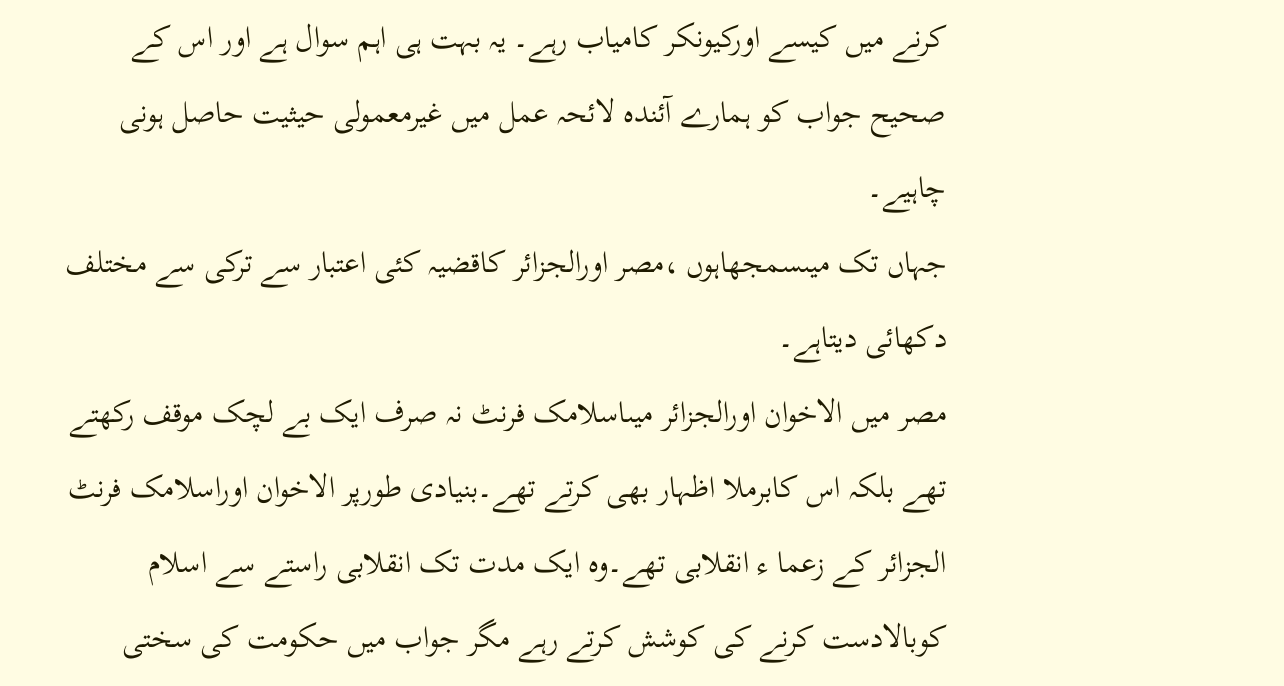کرنے میں کیسے اورکیونکر کامیاب رہے۔ یہ بہت ہی اہم سوال ہے اور اس کے صحیح جواب کو ہمارے آئندہ لائحہ عمل میں غیرمعمولی حیثیت حاصل ہونی چاہیے۔
جہاں تک میںسمجھاہوں ،مصر اورالجزائر کاقضیہ کئی اعتبار سے ترکی سے مختلف دکھائی دیتاہے۔
مصر میں الاخوان اورالجزائر میںاسلامک فرنٹ نہ صرف ایک بے لچک موقف رکھتے تھے بلکہ اس کابرملا اظہار بھی کرتے تھے۔بنیادی طورپر الاخوان اوراسلامک فرنٹ الجزائر کے زعما ء انقلابی تھے۔وہ ایک مدت تک انقلابی راستے سے اسلام کوبالادست کرنے کی کوشش کرتے رہے مگر جواب میں حکومت کی سختی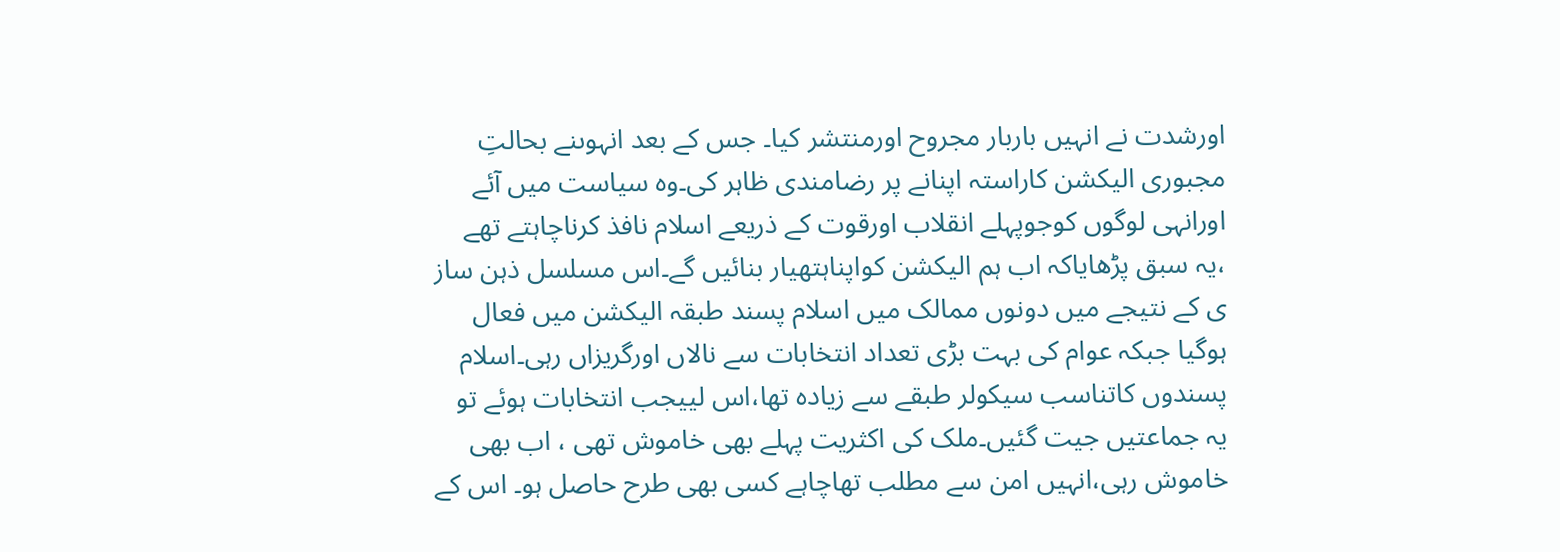اورشدت نے انہیں باربار مجروح اورمنتشر کیا۔ جس کے بعد انہوںنے بحالتِ مجبوری الیکشن کاراستہ اپنانے پر رضامندی ظاہر کی۔وہ سیاست میں آئے اورانہی لوگوں کوجوپہلے انقلاب اورقوت کے ذریعے اسلام نافذ کرناچاہتے تھے ،یہ سبق پڑھایاکہ اب ہم الیکشن کواپناہتھیار بنائیں گے۔اس مسلسل ذہن ساز ی کے نتیجے میں دونوں ممالک میں اسلام پسند طبقہ الیکشن میں فعال ہوگیا جبکہ عوام کی بہت بڑی تعداد انتخابات سے نالاں اورگریزاں رہی۔اسلام پسندوں کاتناسب سیکولر طبقے سے زیادہ تھا،اس لییجب انتخابات ہوئے تو یہ جماعتیں جیت گئیں۔ملک کی اکثریت پہلے بھی خاموش تھی ، اب بھی خاموش رہی،انہیں امن سے مطلب تھاچاہے کسی بھی طرح حاصل ہو۔ اس کے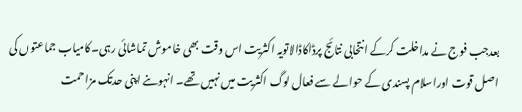بعدجب فوج نے مداخلت کرکے انتخابی نتائج پرڈاکاڈالاتویہ اکثریت اس وقت بھی خاموش تماشائی رہی۔کامیاب جماعتوں کی اصل قوت اوراسلام پسندی کے حوالے سے فعال لوگ اکثریت میں نہیں تھے۔ انہوںنے اپنی حدتک مزاحمت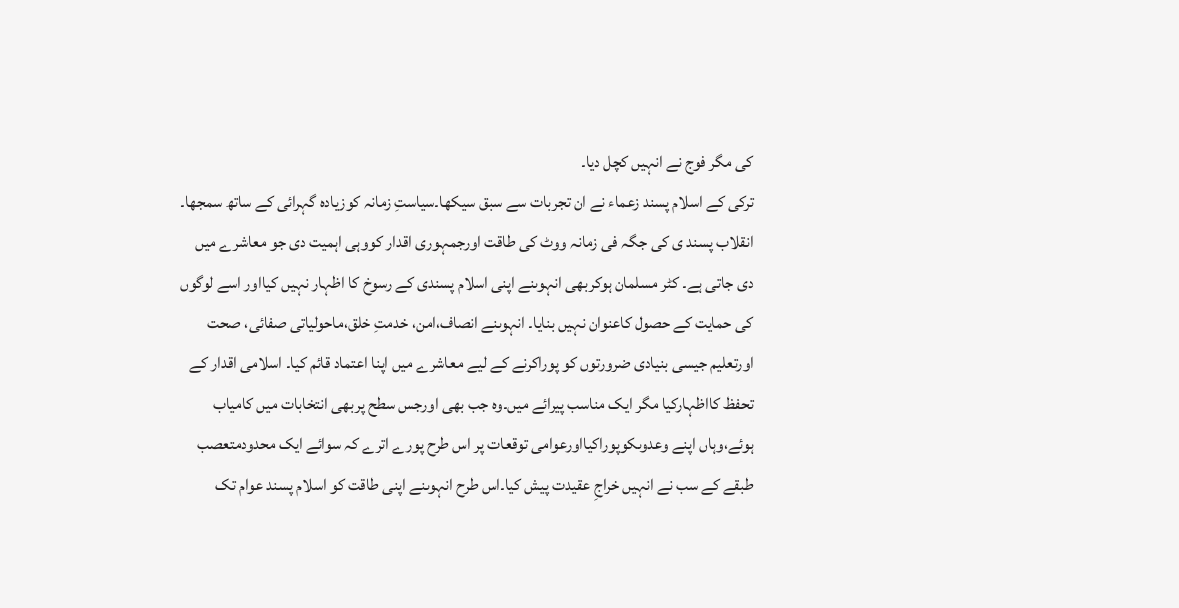کی مگر فوج نے انہیں کچل دیا۔
ترکی کے اسلام پسند زعماء نے ان تجربات سے سبق سیکھا۔سیاستِ زمانہ کوزیادہ گہرائی کے ساتھ سمجھا۔ انقلاب پسند ی کی جگہ فی زمانہ ووٹ کی طاقت اورجمہوری اقدار کووہی اہمیت دی جو معاشرے میں دی جاتی ہے۔ کٹر مسلمان ہوکربھی انہوںنے اپنی اسلام پسندی کے رسوخ کا اظہار نہیں کیااور اسے لوگوں کی حمایت کے حصول کاعنوان نہیں بنایا۔ انہوںنے انصاف،امن، خدمتِ خلق،ماحولیاتی صفائی، صحت اورتعلیم جیسی بنیادی ضرورتوں کو پوراکرنے کے لیے معاشرے میں اپنا اعتماد قائم کیا۔ اسلامی اقدار کے تحفظ کااظہارکیا مگر ایک مناسب پیرائے میں۔وہ جب بھی اورجس سطح پربھی انتخابات میں کامیاب ہوئے،وہاں اپنے وعدوںکوپوراکیااورعوامی توقعات پر اس طرح پورے اترے کہ سوائے ایک محدودمتعصب طبقے کے سب نے انہیں خراجِ عقیدت پیش کیا۔اس طرح انہوںنے اپنی طاقت کو اسلام پسند عوام تک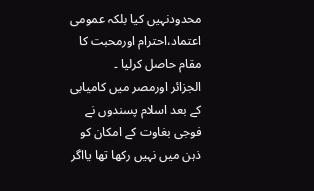محدودنہیں کیا بلکہ عمومی اعتماد،احترام اورمحبت کا مقام حاصل کرلیا ۔
الجزائر اورمصر میں کامیابی کے بعد اسلام پسندوں نے فوجی بغاوت کے امکان کو ذہن میں نہیں رکھا تھا یااگر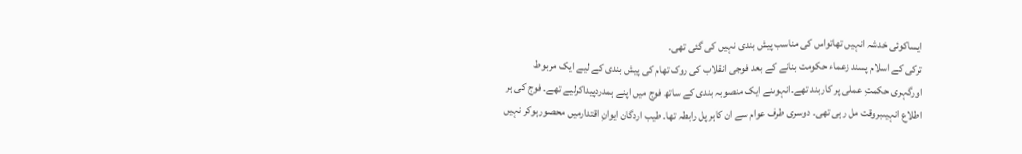ایساکوئی خدشہ انہیں تھاتواس کی مناسب پیش بندی نہیں کی گئی تھی۔
ترکی کے اسلام پسند زعماء حکومت بنانے کے بعد فوجی انقلاب کی روک تھام کی پیش بندی کے لیے ایک مربوط اورگہری حکمتِ عملی پر کاربند تھے۔انہوںنے ایک منصوبہ بندی کے ساتھ فوج میں اپنے ہمدردپیداکرلیے تھے۔ فوج کی ہر اطلاع انہیںبروقت مل رہی تھی۔ دوسری طرف عوام سے ان کاہر پل رابطہ تھا۔ طیب اردگان ایوانِ اقتدارمیں محصورہوکر نہیں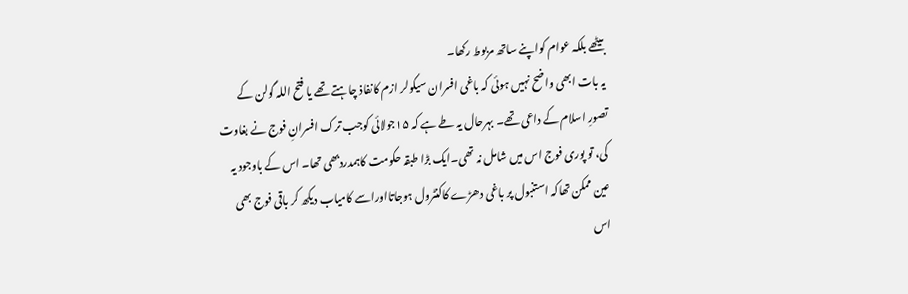بیٹھے بلکہ عوام کواپنے ساتھ مربوط رکھا۔
یہ بات ابھی واضح نہیں ہوئی کہ باغی افسران سیکولر ازم کانفاذ چاہتے تھے یا فتح اللہ گولن کے تصورِ اسلام کے داعی تھے۔ بہرحال یہ طے ہے کہ ۱۵جولائی کوجب ترک افسرانِ فوج نے بغاوت کی، تو پوری فوج اس میں شامل نہ تھی۔ایک بڑا طبقہ حکومت کاہمدردبھی تھا۔ اس کے باوجود یہ عین ممکن تھاکہ استنبول پر باغی دھڑے کاکنٹرول ہوجاتااوراسے کامیاب دیکھ کر باقی فوج بھی اس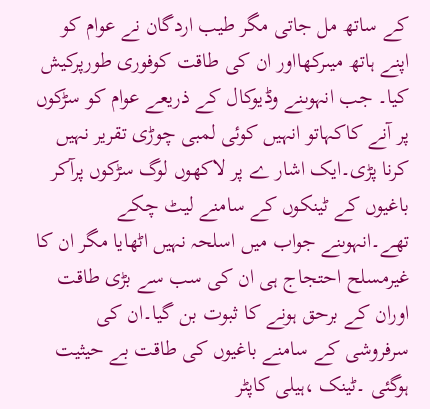کے ساتھ مل جاتی مگر طیب اردگان نے عوام کو  اپنے ہاتھ میںرکھااور ان کی طاقت کوفوری طورپرکیش کیا۔ جب انہوںنے وڈیوکال کے ذریعے عوام کو سڑکوں پر آنے کاکہاتو انہیں کوئی لمبی چوڑی تقریر نہیں کرنا پڑی۔ایک اشار ے پر لاکھوں لوگ سڑکوں پرآکر باغیوں کے ٹینکوں کے سامنے لیٹ چکے تھے۔انہوںنے جواب میں اسلحہ نہیں اٹھایا مگر ان کا غیرمسلح احتجاج ہی ان کی سب سے بڑی طاقت اوران کے برحق ہونے کا ثبوت بن گیا۔ان کی سرفروشی کے سامنے باغیوں کی طاقت بے حیثیت ہوگئی ۔ٹینک ،ہیلی کاپٹر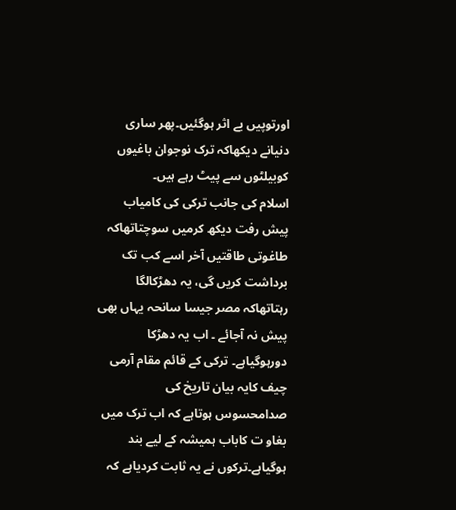اورتوپیں بے اثر ہوگئیں۔پھر ساری دنیانے دیکھاکہ ترک نوجوان باغیوں کوبیلٹوں سے پیٹ رہے ہیں۔
اسلام کی جانب ترکی کی کامیاب پیش رفت دیکھ کرمیں سوچتاتھاکہ طاغوتی طاقتیں آخر اسے کب تک برداشت کریں گی، یہ دھڑکالگا رہتاتھاکہ مصر جیسا سانحہ یہاں بھی پیش نہ آجائے ۔ اب یہ دھڑکا دورہوگیاہے۔ ترکی کے قائم مقام آرمی چیف کایہ بیان تاریخ کی صدامحسوس ہوتاہے کہ اب ترک میں بغاو ت کاباب ہمیشہ کے لیے بند ہوگیاہے۔ترکوں نے یہ ثابت کردیاہے کہ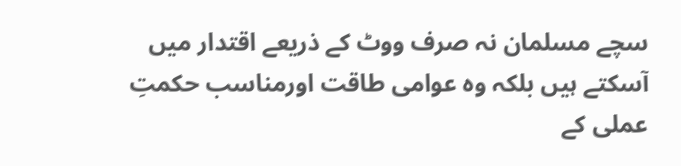سچے مسلمان نہ صرف ووٹ کے ذریعے اقتدار میں آسکتے ہیں بلکہ وہ عوامی طاقت اورمناسب حکمتِ عملی کے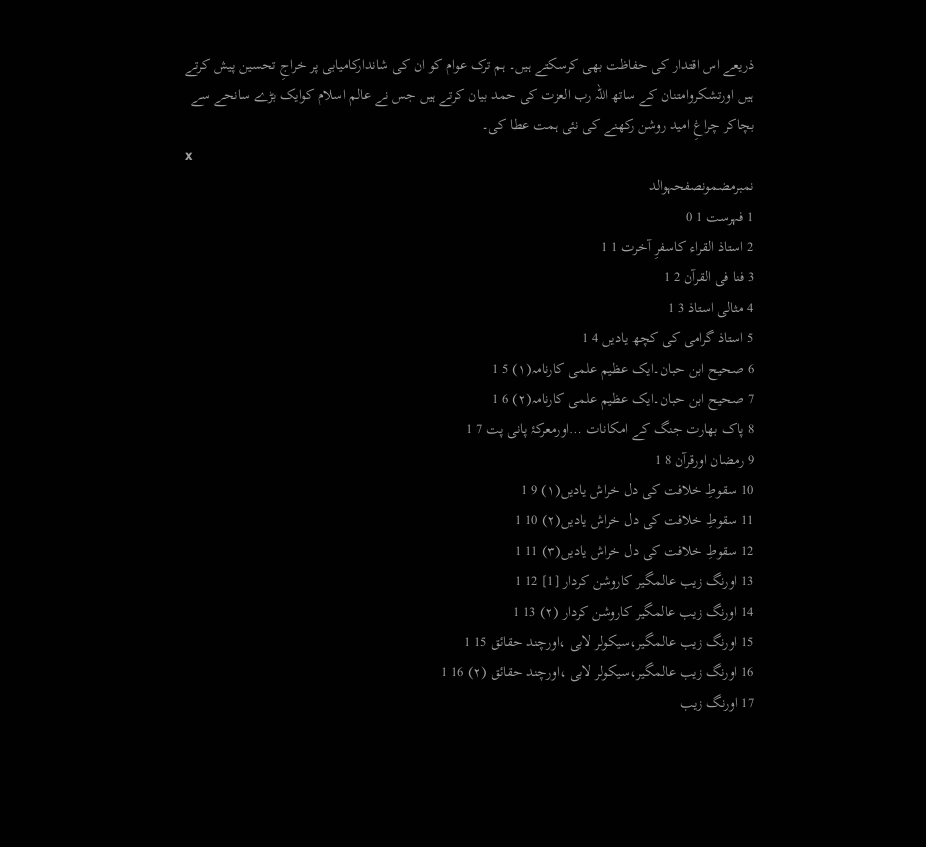ذریعے اس اقتدار کی حفاظت بھی کرسکتے ہیں۔ ہم ترک عوام کو ان کی شاندارکامیابی پر خراجِ تحسین پیش کرتے ہیں اورتشکروامتنان کے ساتھ اللہ رب العزت کی حمد بیان کرتے ہیں جس نے عالم اسلام کوایک بڑے سانحے سے بچاکر چراغِ امید روشن رکھنے کی نئی ہمت عطا کی۔
x
نمبرمضمونصفحہوالد
1 فہرست 1 0
2 استاذ القراء کاسفرِ آخرت 1 1
3 فنا فی القرآن 2 1
4 مثالی استاذ 3 1
5 استاذ گرامی کی کچھ یادیں 4 1
6 صحیح ابن حبان۔ایک عظیم علمی کارنامہ(۱) 5 1
7 صحیح ابن حبان۔ایک عظیم علمی کارنامہ(۲) 6 1
8 پاک بھارت جنگ کے امکانات …اورمعرکۂ پانی پت 7 1
9 رمضان اورقرآن 8 1
10 سقوطِ خلافت کی دل خراش یادیں(۱) 9 1
11 سقوطِ خلافت کی دل خراش یادیں(۲) 10 1
12 سقوطِ خلافت کی دل خراش یادیں(۳) 11 1
13 اورنگ زیب عالمگیر کاروشن کردار [1] 12 1
14 اورنگ زیب عالمگیر کاروشن کردار (۲) 13 1
15 اورنگ زیب عالمگیر،سیکولر لابی ،اورچند حقائق 15 1
16 اورنگ زیب عالمگیر،سیکولر لابی ،اورچند حقائق (۲) 16 1
17 اورنگ زیب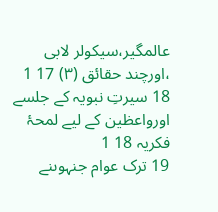عالمگیر،سیکولر لابی ،اورچند حقائق (۳) 17 1
18 سیرتِ نبویہ کے جلسے اورواعظین کے لیے لمحۂ فکریہ 18 1
19 ترک عوام جنہوںنے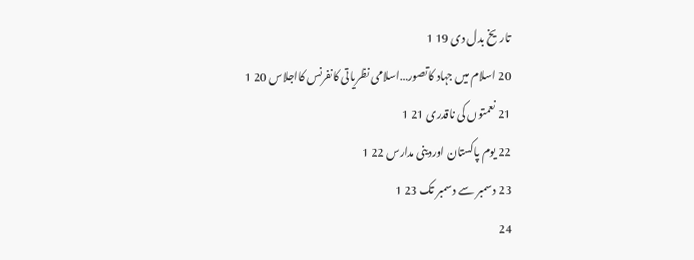تاریخ بدل دی 19 1
20 اسلام میں جہاد کاتصور…اسلامی نظریاتی کانفرنس کااجلاس 20 1
21 نعمتوں کی ناقدری 21 1
22 یوم پاکستان اوردینی مدارس 22 1
23 دسمبر سے دسمبر تک 23 1
24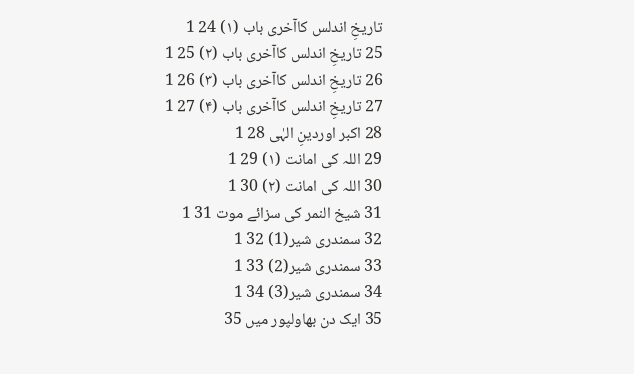تاریخِ اندلس کاآخری باب (۱) 24 1
25 تاریخِ اندلس کاآخری باب (۲) 25 1
26 تاریخِ اندلس کاآخری باب (۳) 26 1
27 تاریخِ اندلس کاآخری باب (۴) 27 1
28 اکبر اوردینِ الہٰی 28 1
29 اللہ کی امانت (۱) 29 1
30 اللہ کی امانت (۲) 30 1
31 شیخ النمر کی سزائے موت 31 1
32 سمندری شیر(1) 32 1
33 سمندری شیر(2) 33 1
34 سمندری شیر(3) 34 1
35 ایک دن بھاولپور میں 35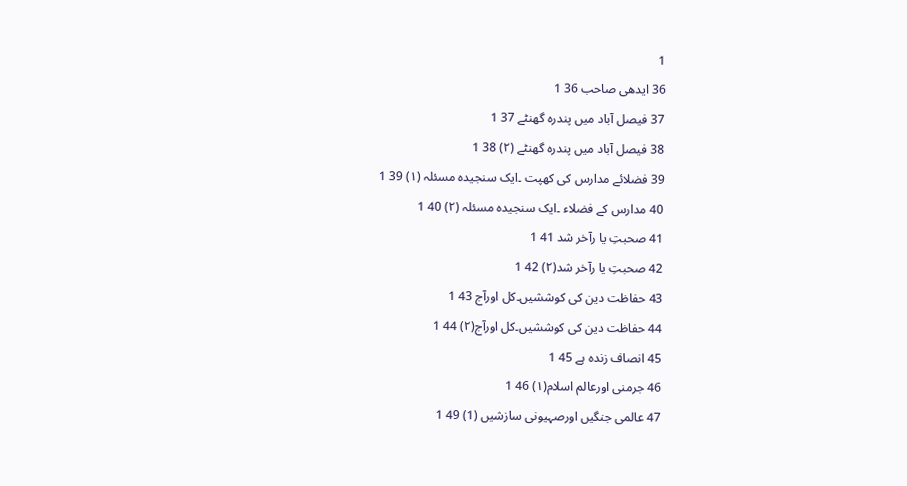1
36 ایدھی صاحب 36 1
37 فیصل آباد میں پندرہ گھنٹے 37 1
38 فیصل آباد میں پندرہ گھنٹے (۲) 38 1
39 فضلائے مدارس کی کھپت ۔ایک سنجیدہ مسئلہ (۱) 39 1
40 مدارس کے فضلاء ۔ایک سنجیدہ مسئلہ (۲) 40 1
41 صحبتِ یا رآخر شد 41 1
42 صحبتِ یا رآخر شد(۲) 42 1
43 حفاظت دین کی کوششیں۔کل اورآج 43 1
44 حفاظت دین کی کوششیں۔کل اورآج(۲) 44 1
45 انصاف زندہ ہے 45 1
46 جرمنی اورعالم اسلام(۱) 46 1
47 عالمی جنگیں اورصہیونی سازشیں (1) 49 1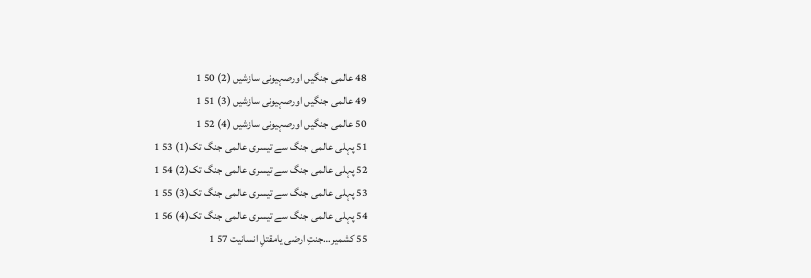48 عالمی جنگیں اورصہیونی سازشیں (2) 50 1
49 عالمی جنگیں اورصہیونی سازشیں (3) 51 1
50 عالمی جنگیں اورصہیونی سازشیں (4) 52 1
51 پہلی عالمی جنگ سے تیسری عالمی جنگ تک(1) 53 1
52 پہلی عالمی جنگ سے تیسری عالمی جنگ تک(2) 54 1
53 پہلی عالمی جنگ سے تیسری عالمی جنگ تک(3) 55 1
54 پہلی عالمی جنگ سے تیسری عالمی جنگ تک(4) 56 1
55 کشمیر…جنتِ ارضی یامقتلِ انسانیت 57 1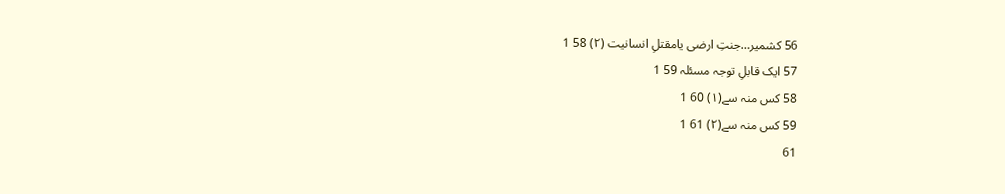56 کشمیر…جنتِ ارضی یامقتلِ انسانیت (۲) 58 1
57 ایک قابلِ توجہ مسئلہ 59 1
58 کس منہ سے(۱) 60 1
59 کس منہ سے(۲) 61 1
61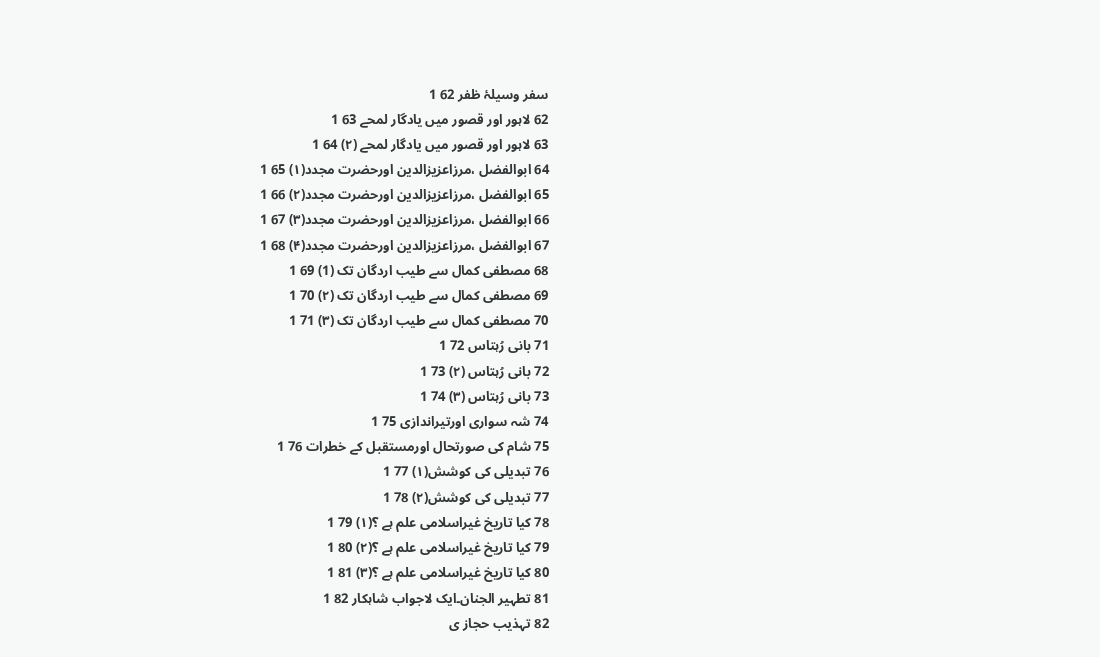سفر وسیلۂ ظفر 62 1
62 لاہور اور قصور میں یادگار لمحے 63 1
63 لاہور اور قصور میں یادگار لمحے (۲) 64 1
64 ابوالفضل ،مرزاعزیزالدین اورحضرت مجدد(۱) 65 1
65 ابوالفضل ،مرزاعزیزالدین اورحضرت مجدد(۲) 66 1
66 ابوالفضل ،مرزاعزیزالدین اورحضرت مجدد(۳) 67 1
67 ابوالفضل ،مرزاعزیزالدین اورحضرت مجدد(۴) 68 1
68 مصطفی کمال سے طیب اردگان تک (1) 69 1
69 مصطفی کمال سے طیب اردگان تک (۲) 70 1
70 مصطفی کمال سے طیب اردگان تک (۳) 71 1
71 بانی رُہتاس 72 1
72 بانی رُہتاس (۲) 73 1
73 بانی رُہتاس (۳) 74 1
74 شہ سواری اورتیراندازی 75 1
75 شام کی صورتحال اورمستقبل کے خطرات 76 1
76 تبدیلی کی کوشش(۱) 77 1
77 تبدیلی کی کوشش(۲) 78 1
78 کیا تاریخ غیراسلامی علم ہے ؟(۱) 79 1
79 کیا تاریخ غیراسلامی علم ہے ؟(۲) 80 1
80 کیا تاریخ غیراسلامی علم ہے ؟(۳) 81 1
81 تطہیر الجنان۔ایک لاجواب شاہکار 82 1
82 تہذیب حجاز ی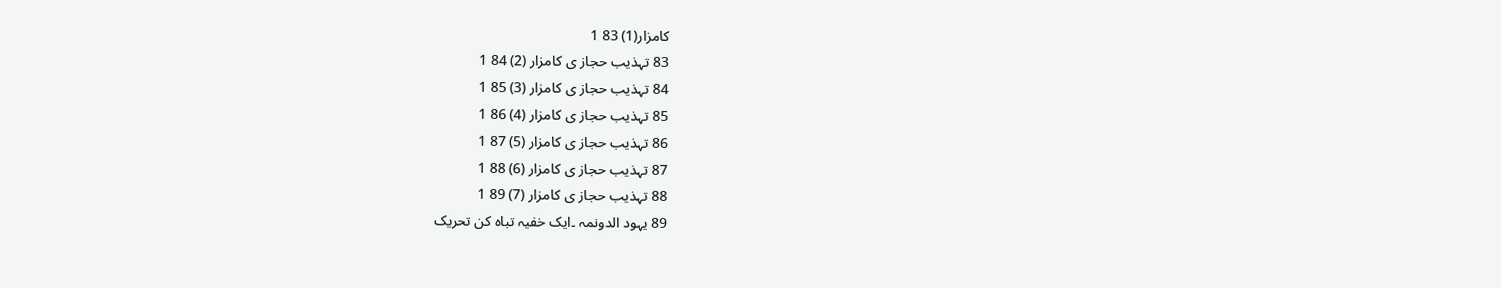کامزار(1) 83 1
83 تہذیب حجاز ی کامزار (2) 84 1
84 تہذیب حجاز ی کامزار (3) 85 1
85 تہذیب حجاز ی کامزار (4) 86 1
86 تہذیب حجاز ی کامزار (5) 87 1
87 تہذیب حجاز ی کامزار (6) 88 1
88 تہذیب حجاز ی کامزار (7) 89 1
89 یہود الدونمہ ۔ایک خفیہ تباہ کن تحریک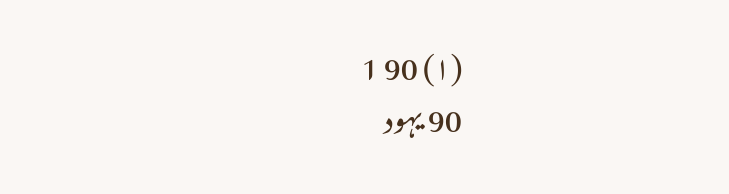(۱) 90 1
90 یہود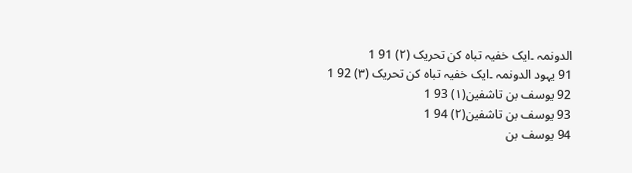الدونمہ ۔ایک خفیہ تباہ کن تحریک (۲) 91 1
91 یہود الدونمہ ۔ایک خفیہ تباہ کن تحریک (۳) 92 1
92 یوسف بن تاشفین(۱) 93 1
93 یوسف بن تاشفین(۲) 94 1
94 یوسف بن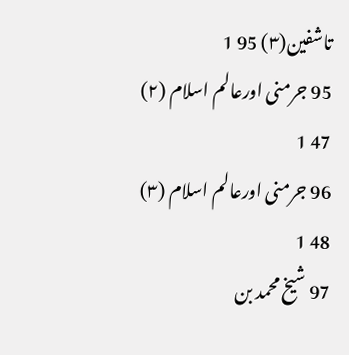تاشفین(۳) 95 1
95 جرمنی اورعالم اسلام (۲) 47 1
96 جرمنی اورعالم اسلام (۳) 48 1
97 شیخ محمد بن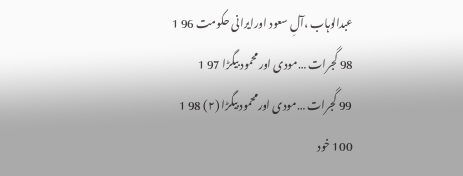عبدالوہاب ،آلِ سعود اورایرانی حکومت 96 1
98 گجرات …مودی اورمحمود بیگڑا 97 1
99 گجرات …مودی اورمحمود بیگڑا (۲) 98 1
100 خود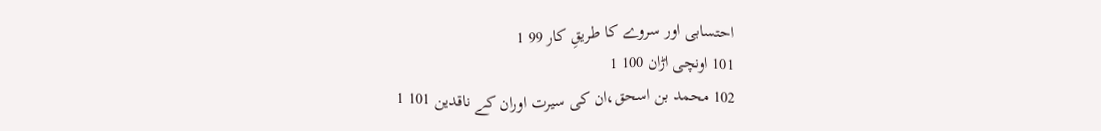احتسابی اور سروے کا طریقِ کار 99 1
101 اونچی اڑان 100 1
102 محمد بن اسحق،ان کی سیرت اوران کے ناقدین 101 1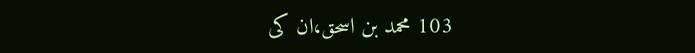103 محمد بن اسحق،ان کی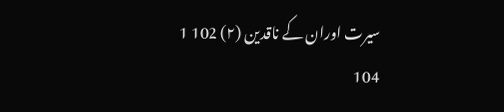سیرت اوران کے ناقدین (۲) 102 1
104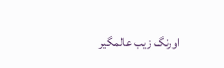اورنگ زیب عالمگیر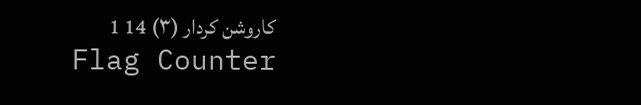کاروشن کردار (۳) 14 1
Flag Counter